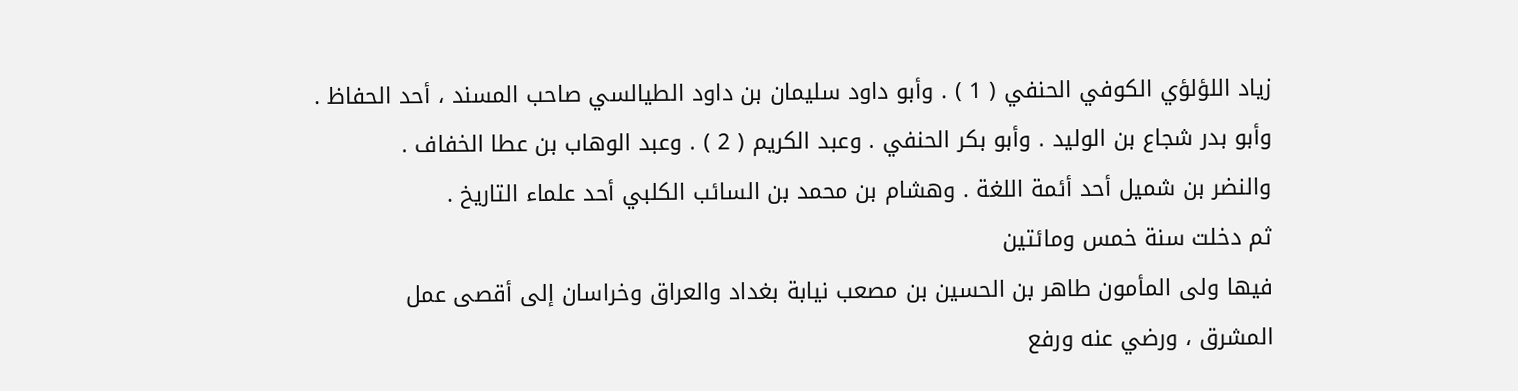زياد اللؤلؤي الكوفي الحنفي ( 1 ) . وأبو داود سليمان بن داود الطيالسي صاحب المسند ، أحد الحفاظ .
وأبو بدر شجاع بن الوليد . وأبو بكر الحنفي . وعبد الكريم ( 2 ) . وعبد الوهاب بن عطا الخفاف .
والنضر بن شميل أحد أئمة اللغة . وهشام بن محمد بن السائب الكلبي أحد علماء التاريخ .
ثم دخلت سنة خمس ومائتين
فيها ولى المأمون طاهر بن الحسين بن مصعب نيابة بغداد والعراق وخراسان إلى أقصى عمل
المشرق ، ورضي عنه ورفع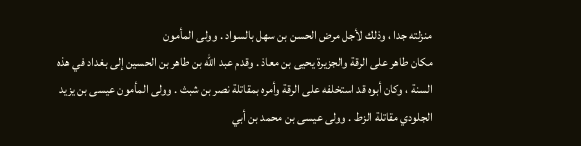منزلته جدا ، وذلك لأجل مرض الحسن بن سهل بالسواد . وولى المأمون
مكان طاهر على الرقة والجزيرة يحيى بن معاذ . وقدم عبد الله بن طاهر بن الحسين إلى بغداد في هذه
السنة ، وكان أبوه قد استخلفه على الرقة وأمره بمقاتلة نصر بن شبث . وولى المأمون عيسى بن يزيد
الجلودي مقاتلة الزط . وولى عيسى بن محمد بن أبي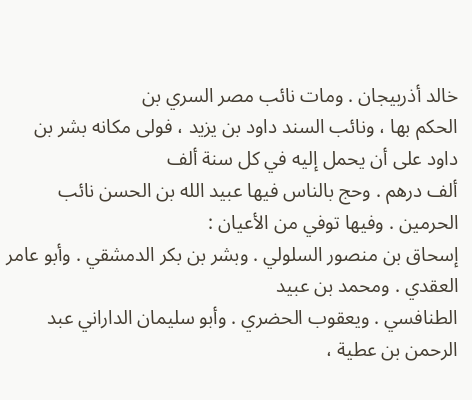خالد أذربيجان . ومات نائب مصر السري بن
الحكم بها ، ونائب السند داود بن يزيد ، فولى مكانه بشر بن داود على أن يحمل إليه في كل سنة ألف
ألف درهم . وحج بالناس فيها عبيد الله بن الحسن نائب الحرمين . وفيها توفي من الأعيان :
إسحاق بن منصور السلولي . وبشر بن بكر الدمشقي . وأبو عامر العقدي . ومحمد بن عبيد
الطنافسي . ويعقوب الحضري . وأبو سليمان الداراني عبد الرحمن بن عطية ،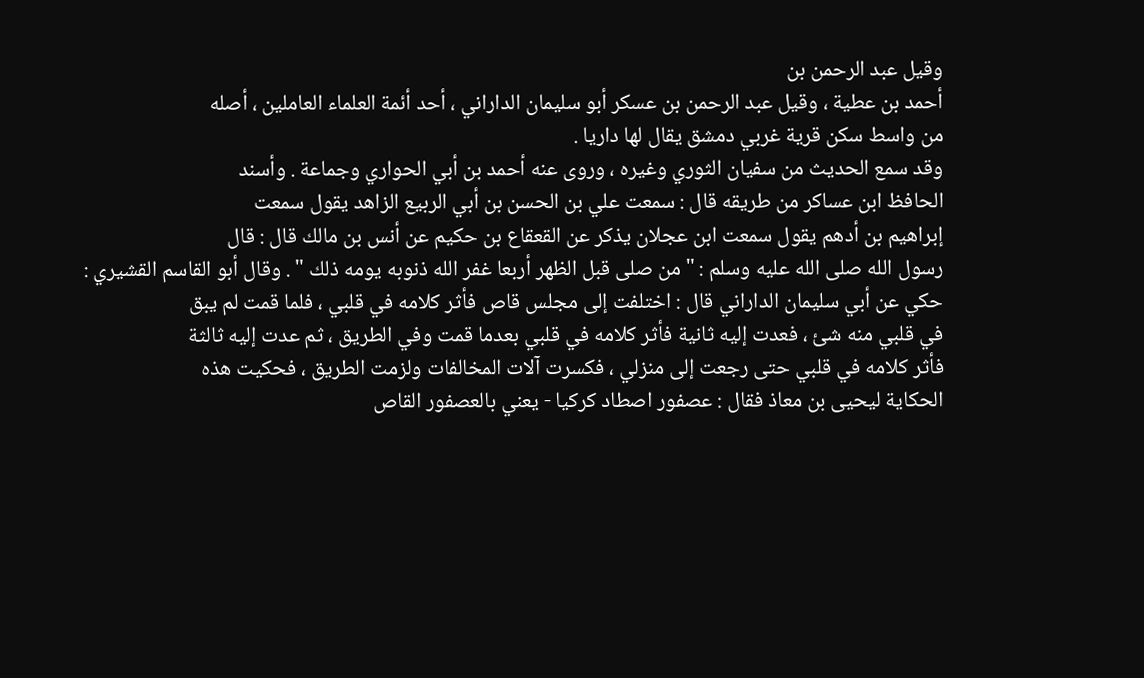وقيل عبد الرحمن بن
أحمد بن عطية ، وقيل عبد الرحمن بن عسكر أبو سليمان الداراني ، أحد أئمة العلماء العاملين ، أصله
من واسط سكن قرية غربي دمشق يقال لها داريا .
وقد سمع الحديث من سفيان الثوري وغيره ، وروى عنه أحمد بن أبي الحواري وجماعة . وأسند
الحافظ ابن عساكر من طريقه قال : سمعت علي بن الحسن بن أبي الربيع الزاهد يقول سمعت
إبراهيم بن أدهم يقول سمعت ابن عجلان يذكر عن القعقاع بن حكيم عن أنس بن مالك قال : قال
رسول الله صلى الله عليه وسلم : " من صلى قبل الظهر أربعا غفر الله ذنوبه يومه ذلك " . وقال أبو القاسم القشيري :
حكي عن أبي سليمان الداراني قال : اختلفت إلى مجلس قاص فأثر كلامه في قلبي ، فلما قمت لم يبق
في قلبي منه شئ ، فعدت إليه ثانية فأثر كلامه في قلبي بعدما قمت وفي الطريق ، ثم عدت إليه ثالثة
فأثر كلامه في قلبي حتى رجعت إلى منزلي ، فكسرت آلات المخالفات ولزمت الطريق ، فحكيت هذه
الحكاية ليحيى بن معاذ فقال : عصفور اصطاد كركيا - يعني بالعصفور القاص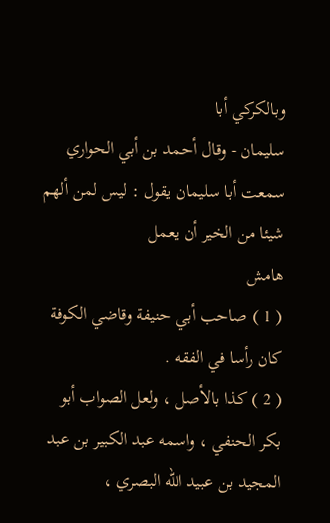وبالكركي أبا
سليمان - وقال أحمد بن أبي الحواري سمعت أبا سليمان يقول : ليس لمن ألهم شيئا من الخير أن يعمل
هامش
( 1 ) صاحب أبي حنيفة وقاضي الكوفة كان رأسا في الفقه .
( 2 ) كذا بالأصل ، ولعل الصواب أبو بكر الحنفي ، واسمه عبد الكبير بن عبد المجيد بن عبيد الله البصري ،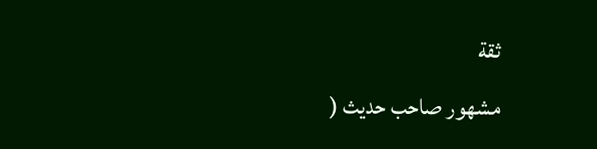ثقة
مشهور صاحب حديث (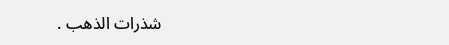شذرات الذهب .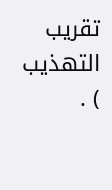تقريب التهذيب ) .